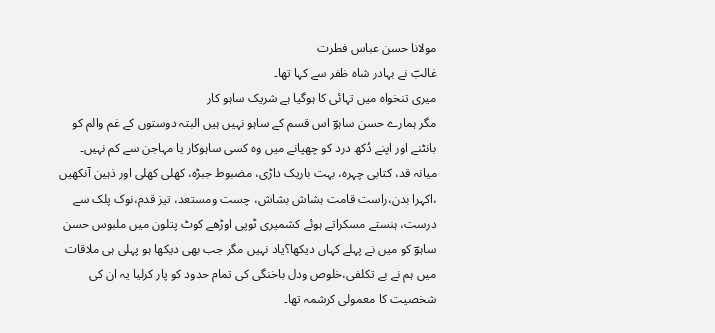مولانا حسن عباس فطرت
غالبؔ نے بہادر شاہ ظفر سے کہا تھا۔
میری تنخواہ میں تہائی کا ہوگیا ہے شریک ساہو کار
مگر ہمارے حسن ساہوؔ اس قسم کے ساہو نہیں ہیں البتہ دوستوں کے غم والم کو بانٹنے اور اپنے دُکھ درد کو چھپانے میں وہ کسی ساہوکار یا مہاجن سے کم نہیں۔
میانہ قد، کتابی چہرہ، بہت باریک داڑی، مضبوط جبڑہ، کھلی کھلی اور ذہین آنکھیں ،اکہرا بدن،راست قامت ہشاش بشاش، چست ومستعد، تیز قدم،نوک پلک سے درست، ہنستے مسکراتے ہوئے کشمیری ٹوپی اوڑھے کوٹ پتلون میں ملبوس حسن ساہوؔ کو میں نے پہلے کہاں دیکھا؟یاد نہیں مگر جب بھی دیکھا ہو پہلی ہی ملاقات میں ہم نے بے تکلفی،خلوص ودل باخنگی کی تمام حدود کو پار کرلیا یہ ان کی شخصیت کا معمولی کرشمہ تھا۔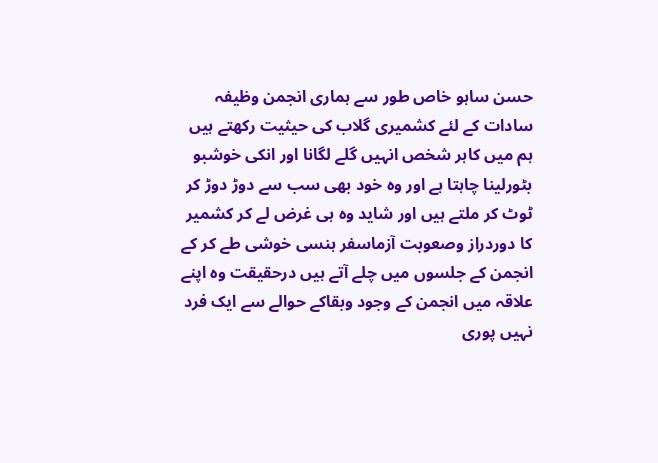حسن ساہو خاص طور سے ہماری انجمن وظیفہ سادات کے لئے کشمیری گلاب کی حیثیت رکھتے ہیں ہم میں کاہر شخص انہیں گلے لگانا اور انکی خوشبو بٹورلینا چاہتا ہے اور وہ خود بھی سب سے دوڑ دوڑ کر ٹوٹ کر ملتے ہیں اور شاید وہ ہی غرض لے کر کشمیر کا دوردراز وصعوبت آزماسفر ہنسی خوشی طے کر کے انجمن کے جلسوں میں چلے آتے ہیں درحقیقت وہ اپنے علاقہ میں انجمن کے وجود وبقاکے حوالے سے ایک فرد نہیں پوری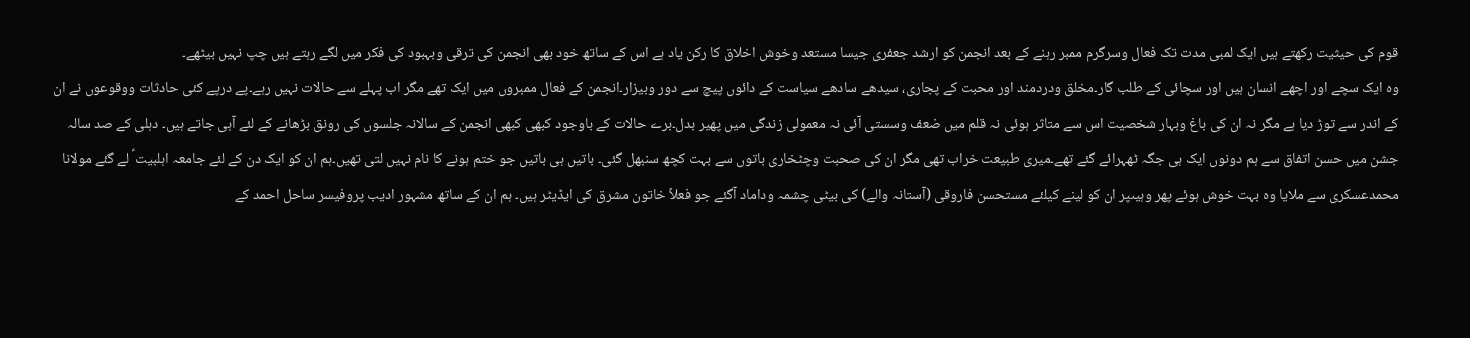قوم کی حیثیت رکھتے ہیں ایک لمبی مدت تک فعال وسرگرم ممبر رہنے کے بعد انجمن کو ارشد جعفری جیسا مستعد وخوش اخلاق کا رکن یاد ہے اس کے ساتھ خود بھی انجمن کی ترقی وبہبود کی فکر میں لگے رہتے ہیں چپ نہیں بیٹھے۔
وہ ایک سچے اور اچھے انسان ہیں اور سچائی کے طلب گار۔مخلق ودردمند اور محبت کے پجاری، سیدھے سادھے سیاست کے دائوں پیچ سے دور وبیزار۔انجمن کے فعال ممبروں میں ایک تھے مگر اب پہلے سے حالات نہیں رہے۔پے درپے کئی حادثات ووقوعوں نے ان کے اندر سے توڑ دیا ہے مگر نہ ان کی باغ وبہار شخصیت اس سے متاثر ہوئی نہ قلم میں ضعف وسستی آئی نہ معمولی زندگی میں پھیر بدل۔برے حالات کے باوجود کبھی کبھی انجمن کے سالانہ جلسوں کی رونق بڑھانے کے لئے آہی جاتے ہیں۔ دہلی کے صد سالہ جشن میں حسن اتفاق سے ہم دونوں ایک ہی جگہ ٹھہرائے گئے تھے۔میری طبیعت خراب تھی مگر ان کی صحبت وچٹخاری باتوں سے بہت کچھ سنبھل گئی۔ باتیں ہی باتیں جو ختم ہونے کا نام نہیں لتی تھیں۔ہم ان کو ایک دن کے لئے جامعہ اہلبیت ؑ لے گئے مولانا محمدعسکری سے ملایا وہ بہت خوش ہوئے پھر وہیںپر ان کو لینے کیلئے مستحسن فاروقی (آستانہ والے) کی بیٹی چشمہ وداماد آگئے جو فعلاً خاتون مشرق کی ایڈیٹر ہیں۔ ہم ان کے ساتھ مشہور ادیب پروفیسر ساحل احمد کے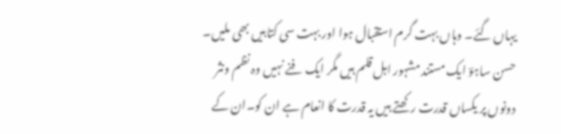یہاں گئے۔ وہاں بہت گرم استقبال ہوا اور بہت سی کتابیں بھی ملیں۔
حسن ساہوؔ ایک مستند مشہور اہل قلم ہیں مگر ایک فنے نہیں وہ نظم ونثر دونوں پر یکساں قدرت رکھتے ہیں یہ قدرت کا انعام ہے ان کو۔ان کے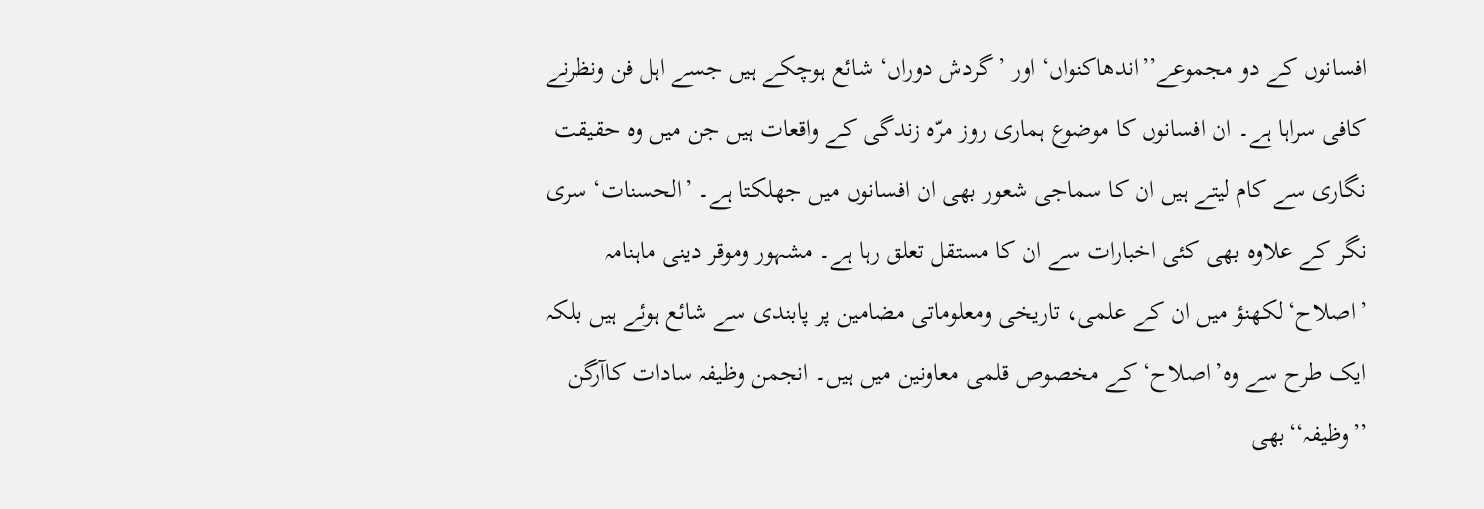افسانوں کے دو مجموعے’’اندھاکنواں‘ اور ’گردش دوراں‘ شائع ہوچکے ہیں جسے اہل فن ونظرنے کافی سراہا ہے۔ ان افسانوں کا موضوع ہماری روز مرّہ زندگی کے واقعات ہیں جن میں وہ حقیقت نگاری سے کام لیتے ہیں ان کا سماجی شعور بھی ان افسانوں میں جھلکتا ہے۔ ’الحسنات‘ سری نگر کے علاوہ بھی کئی اخبارات سے ان کا مستقل تعلق رہا ہے۔ مشہور وموقر دینی ماہنامہ ’اصلاح‘لکھنؤ میں ان کے علمی، تاریخی ومعلوماتی مضامین پر پابندی سے شائع ہوئے ہیں بلکہ ایک طرح سے وہ’اصلاح‘ کے مخصوص قلمی معاونین میں ہیں۔ انجمن وظیفہ سادات کاآرگن ’’وظیفہ‘‘بھی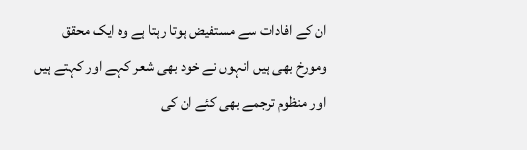ان کے افادات سے مستفیض ہوتا رہتا ہے وہ ایک محقق ومورخ بھی ہیں انہوں نے خود بھی شعر کہے اور کہتے ہیں اور منظوم ترجمے بھی کئے ان کی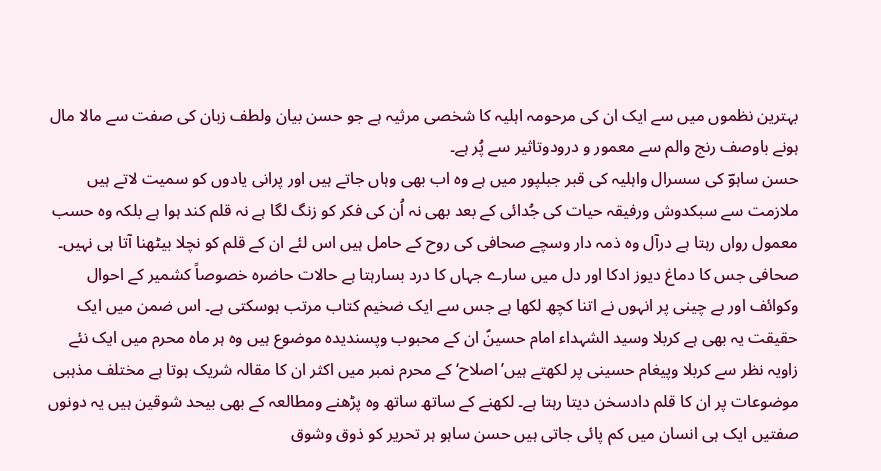بہترین نظموں میں سے ایک ان کی مرحومہ اہلیہ کا شخصی مرثیہ ہے جو حسن بیان ولطف زبان کی صفت سے مالا مال ہونے باوصف رنج والم سے معمور و درودوتاثیر سے پُر ہے۔
حسن ساہوؔ کی سسرال واہلیہ کی قبر جبلپور میں ہے وہ اب بھی وہاں جاتے ہیں اور پرانی یادوں کو سمیت لاتے ہیں ملازمت سے سبکدوش ورفیقہ حیات کی جُدائی کے بعد بھی نہ اُن کی فکر کو زنگ لگا ہے نہ قلم کند ہوا ہے بلکہ وہ حسب معمول رواں رہتا ہے درآل وہ ذمہ دار وسچے صحافی کی روح کے حامل ہیں اس لئے ان کے قلم کو نچلا بیٹھنا آتا ہی نہیں۔ صحافی جس کا دماغ دیوز ادکا اور دل میں سارے جہاں کا درد بسارہتا ہے حالات حاضرہ خصوصاً کشمیر کے احوال وکوائف اور بے چینی پر انہوں نے اتنا کچھ لکھا ہے جس سے ایک ضخیم کتاب مرتب ہوسکتی ہے۔ اس ضمن میں ایک حقیقت یہ بھی ہے کربلا وسید الشہداء امام حسینؑ ان کے محبوب وپسندیدہ موضوع ہیں وہ ہر ماہ محرم میں ایک نئے زاویہ نظر سے کربلا وپیغام حسینی پر لکھتے ہیں’اصلاح‘ کے محرم نمبر میں اکثر ان کا مقالہ شریک ہوتا ہے مختلف مذہبی موضوعات پر ان کا قلم دادسخن دیتا رہتا ہے۔ لکھنے کے ساتھ ساتھ وہ پڑھنے ومطالعہ کے بھی بیحد شوقین ہیں یہ دونوں صفتیں ایک ہی انسان میں کم پائی جاتی ہیں حسن ساہو ہر تحریر کو ذوق وشوق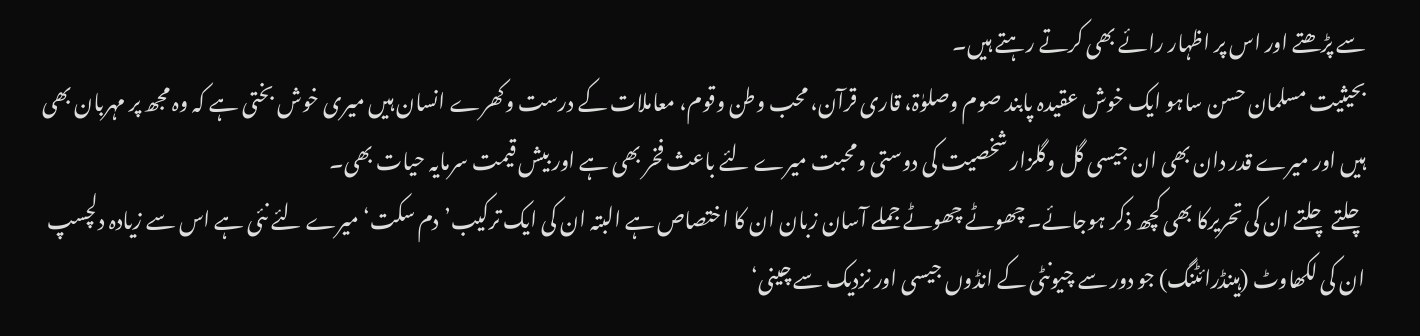سے پڑھتے اور اس پر اظہار رائے بھی کرتے رہتے ہیں۔
بحیثیت مسلمان حسن ساہو ایک خوش عقیدہ پابند صوم وصلوٰۃ، قاری قرآن، محب وطن وقوم، معاملات کے درست وکھرے انسان ہیں میری خوش بختی ہے کہ وہ مجھ پر مہربان بھی ہیں اور میرے قدر دان بھی ان جیسی گل وگلزار شخصیت کی دوستی ومحبت میرے لئے باعث فخر بھی ہے اور بیش قیمت سرمایہ حیات بھی۔
چلتے چلتے ان کی تحریرکا بھی کچھ ذکر ہوجائے۔ چھوٹے چھوٹے جملے آسان زبان ان کا اختصاص ہے البتہ ان کی ایک ترکیب’دم سکت‘ میرے لئے نئی ہے اس سے زیادہ دلچسپ ان کی لکھاوٹ (ہینڈرائٹنگ) جو دور سے چیونٹی کے انڈوں جیسی اور نزدیک سے چینی‘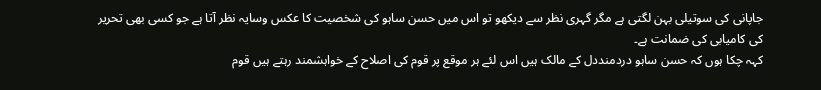جاپانی کی سوتیلی بہن لگتی ہے مگر گہری نظر سے دیکھو تو اس میں حسن ساہو کی شخصیت کا عکس وسایہ نظر آتا ہے جو کسی بھی تحریر کی کامیابی کی ضمانت ہے۔
کہہ چکا ہوں کہ حسن ساہو دردمنددل کے مالک ہیں اس لئے ہر موقع پر قوم کی اصلاح کے خواہشمند رہتے ہیں قوم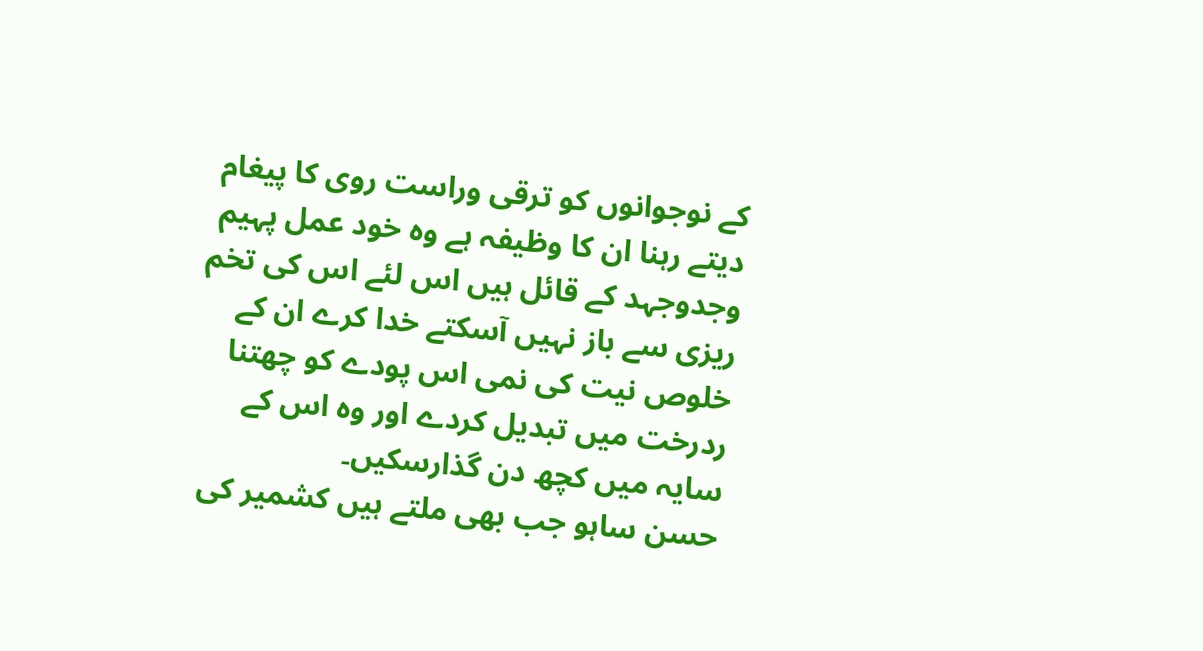کے نوجوانوں کو ترقی وراست روی کا پیغام دیتے رہنا ان کا وظیفہ ہے وہ خود عمل پہیم وجدوجہد کے قائل ہیں اس لئے اس کی تخم ریزی سے باز نہیں آسکتے خدا کرے ان کے خلوص نیت کی نمی اس پودے کو چھتنا ردرخت میں تبدیل کردے اور وہ اس کے سایہ میں کچھ دن گذارسکیں۔
حسن ساہو جب بھی ملتے ہیں کشمیر کی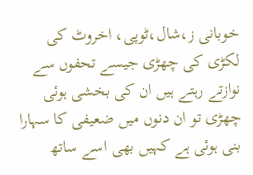خوبانی ز،شال،ٹوپی، اخروٹ کی لکڑی کی چھڑی جیسے تحفوں سے نوازتے رہتے ہیں ان کی بخشی ہوئی چھڑی تو ان دنوں میں ضعیفی کا سہارا بنی ہوئی ہے کہیں بھی اسے ساتھ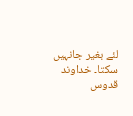لئے بغیر جانہیں سکتا۔ خداوند قدوس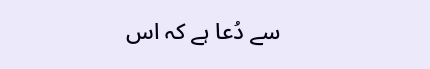سے دُعا ہے کہ اس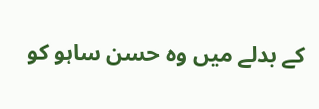کے بدلے میں وہ حسن ساہو کو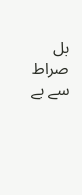بل صراط سے بے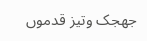جھجک وتیز قدموں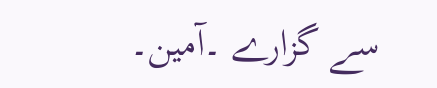سے گزارے ۔آمین۔